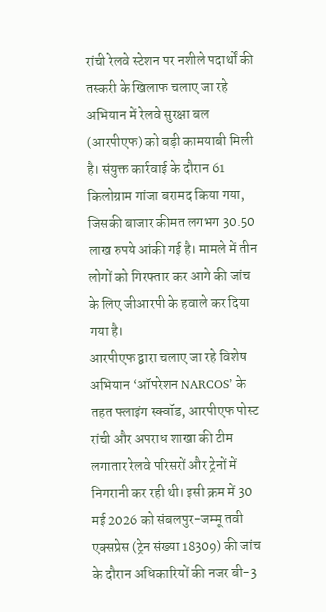रांची रेलवे स्टेशन पर नशीले पदार्थों की तस्करी के खिलाफ चलाए जा रहे अभियान में रेलवे सुरक्षा बल (आरपीएफ) को बड़ी कामयाबी मिली है। संयुक्त कार्रवाई के दौरान 61 किलोग्राम गांजा बरामद किया गया, जिसकी बाजार कीमत लगभग 30.50 लाख रुपये आंकी गई है। मामले में तीन लोगों को गिरफ्तार कर आगे की जांच के लिए जीआरपी के हवाले कर दिया गया है।
आरपीएफ द्वारा चलाए जा रहे विशेष अभियान ‘ऑपरेशन NARCOS’ के तहत फ्लाइंग स्क्वॉड, आरपीएफ पोस्ट रांची और अपराध शाखा की टीम लगातार रेलवे परिसरों और ट्रेनों में निगरानी कर रही थी। इसी क्रम में 30 मई 2026 को संबलपुर-जम्मू तवी एक्सप्रेस (ट्रेन संख्या 18309) की जांच के दौरान अधिकारियों की नजर बी-3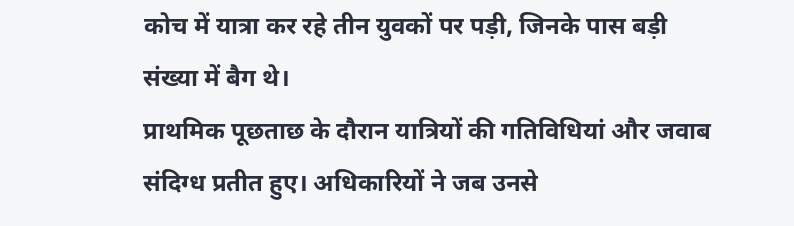कोच में यात्रा कर रहे तीन युवकों पर पड़ी, जिनके पास बड़ी संख्या में बैग थे।
प्राथमिक पूछताछ के दौरान यात्रियों की गतिविधियां और जवाब संदिग्ध प्रतीत हुए। अधिकारियों ने जब उनसे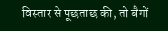विस्तार से पूछताछ की, तो बैगों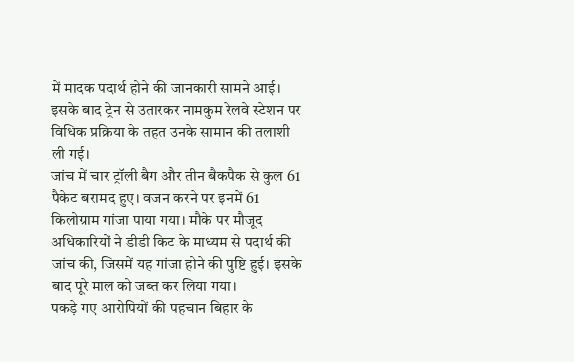में मादक पदार्थ होने की जानकारी सामने आई। इसके बाद ट्रेन से उतारकर नामकुम रेलवे स्टेशन पर विधिक प्रक्रिया के तहत उनके सामान की तलाशी ली गई।
जांच में चार ट्रॉली बैग और तीन बैकपैक से कुल 61 पैकेट बरामद हुए। वजन करने पर इनमें 61 किलोग्राम गांजा पाया गया। मौके पर मौजूद अधिकारियों ने डीडी किट के माध्यम से पदार्थ की जांच की, जिसमें यह गांजा होने की पुष्टि हुई। इसके बाद पूरे माल को जब्त कर लिया गया।
पकड़े गए आरोपियों की पहचान बिहार के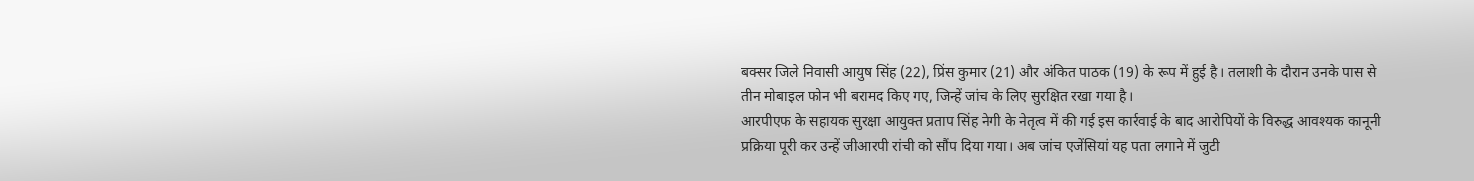बक्सर जिले निवासी आयुष सिंह (22), प्रिंस कुमार (21) और अंकित पाठक (19) के रूप में हुई है। तलाशी के दौरान उनके पास से तीन मोबाइल फोन भी बरामद किए गए, जिन्हें जांच के लिए सुरक्षित रखा गया है।
आरपीएफ के सहायक सुरक्षा आयुक्त प्रताप सिंह नेगी के नेतृत्व में की गई इस कार्रवाई के बाद आरोपियों के विरुद्ध आवश्यक कानूनी प्रक्रिया पूरी कर उन्हें जीआरपी रांची को सौंप दिया गया। अब जांच एजेंसियां यह पता लगाने में जुटी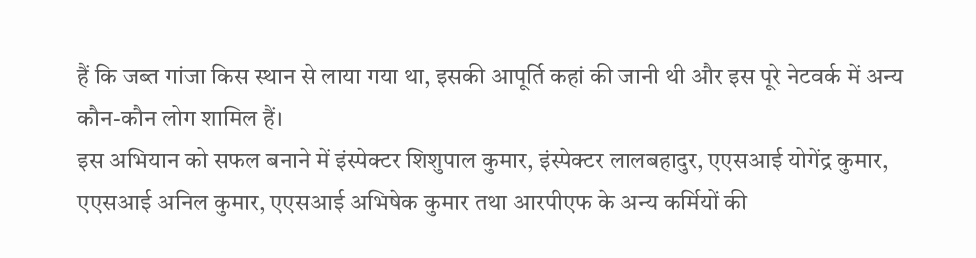हैं कि जब्त गांजा किस स्थान से लाया गया था, इसकी आपूर्ति कहां की जानी थी और इस पूरे नेटवर्क में अन्य कौन-कौन लोग शामिल हैं।
इस अभियान को सफल बनाने में इंस्पेक्टर शिशुपाल कुमार, इंस्पेक्टर लालबहादुर, एएसआई योगेंद्र कुमार, एएसआई अनिल कुमार, एएसआई अभिषेक कुमार तथा आरपीएफ के अन्य कर्मियों की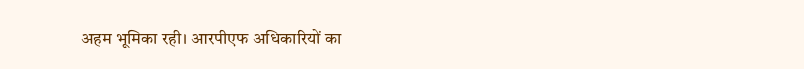अहम भूमिका रही। आरपीएफ अधिकारियों का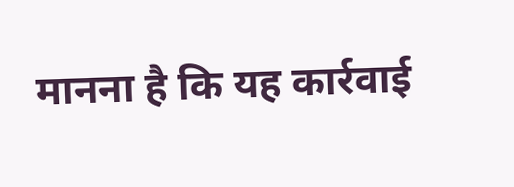मानना है कि यह कार्रवाई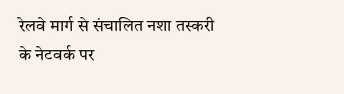रेलवे मार्ग से संचालित नशा तस्करी के नेटवर्क पर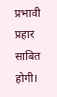प्रभावी प्रहार साबित होगी।